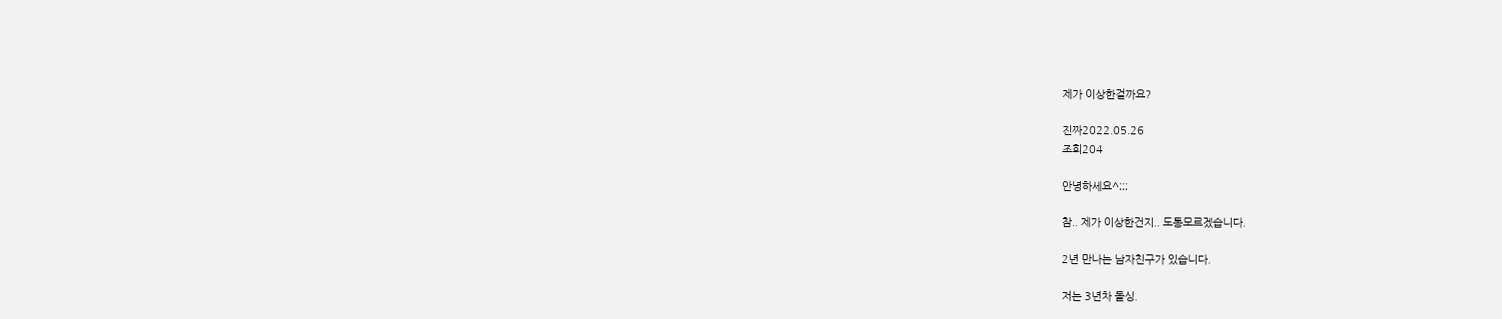제가 이상한걸까요?

진짜2022.05.26
조회204

안녕하세요^;;;

참.. 제가 이상한건지.. 도통모르겠습니다.

2년 만나는 남자친구가 있습니다.

저는 3년차 돌싱.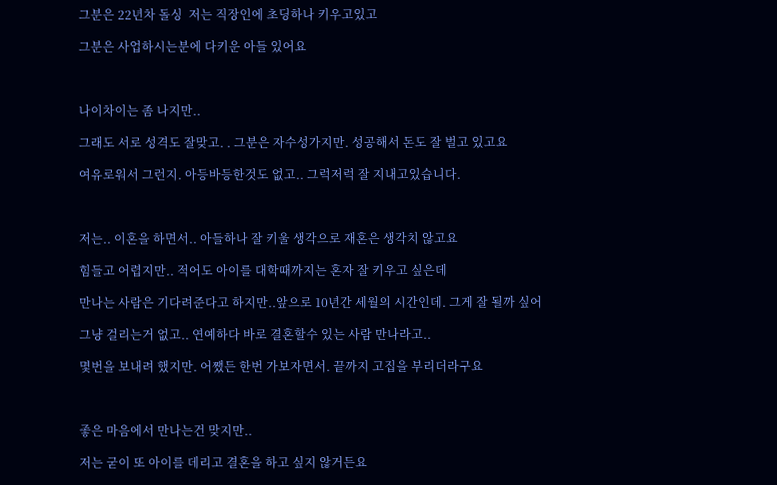그분은 22년차 돌싱  저는 직장인에 초딩하나 키우고있고

그분은 사업하시는분에 다키운 아들 있어요



나이차이는 좀 나지만..

그래도 서로 성격도 잘맞고. . 그분은 자수성가지만. 성공해서 돈도 잘 벌고 있고요

여유로워서 그런지. 아등바등한것도 없고.. 그럭저럭 잘 지내고있습니다.



저는.. 이혼을 하면서.. 아들하나 잘 키울 생각으로 재혼은 생각치 않고요

힘들고 어렵지만.. 적어도 아이를 대학때까지는 혼자 잘 키우고 싶은데

만나는 사람은 기다려준다고 하지만..앞으로 10년간 세월의 시간인데. 그게 잘 될까 싶어

그냥 걸리는거 없고.. 연예하다 바로 결혼할수 있는 사람 만나라고..

몇번을 보내려 했지만. 어쨌든 한번 가보자면서. 끝까지 고집을 부리더라구요



좋은 마음에서 만나는건 맞지만..

저는 굳이 또 아이를 데리고 결혼을 하고 싶지 않거든요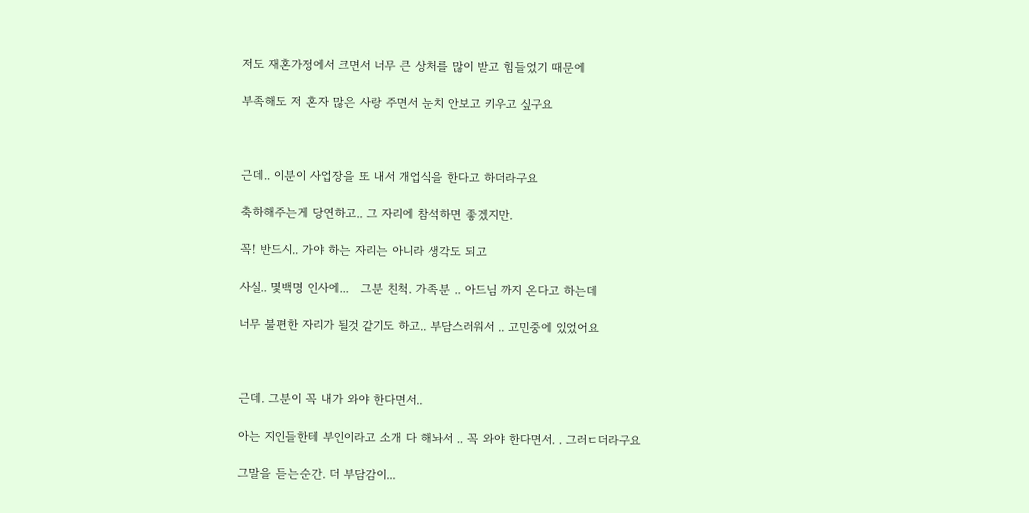저도 재혼가정에서 크면서 너무 큰 상처를 많이 받고 힘들었기 때문에

부족해도 저 혼자 많은 사랑 주면서 눈치 안보고 키우고 싶구요



근데.. 이분이 사업장을 또 내서 개업식을 한다고 하더라구요

축하해주는게 당연하고.. 그 자리에 참석하면 좋겠지만.

꼭! 반드시.. 가야 하는 자리는 아니라 생각도 되고

사실.. 몇백명 인사에...   그분 친척. 가족분 .. 아드님 까지 온다고 하는데

너무 불편한 자리가 될것 같기도 하고.. 부담스러워서 .. 고민중에 있었어요



근데. 그분이 꼭 내가 와야 한다면서..

아는 지인들한테 부인이라고 소개 다 해놔서 .. 꼭 와야 한다면서. . 그러ㄷ더라구요

그말을 듣는순간. 더 부담감이...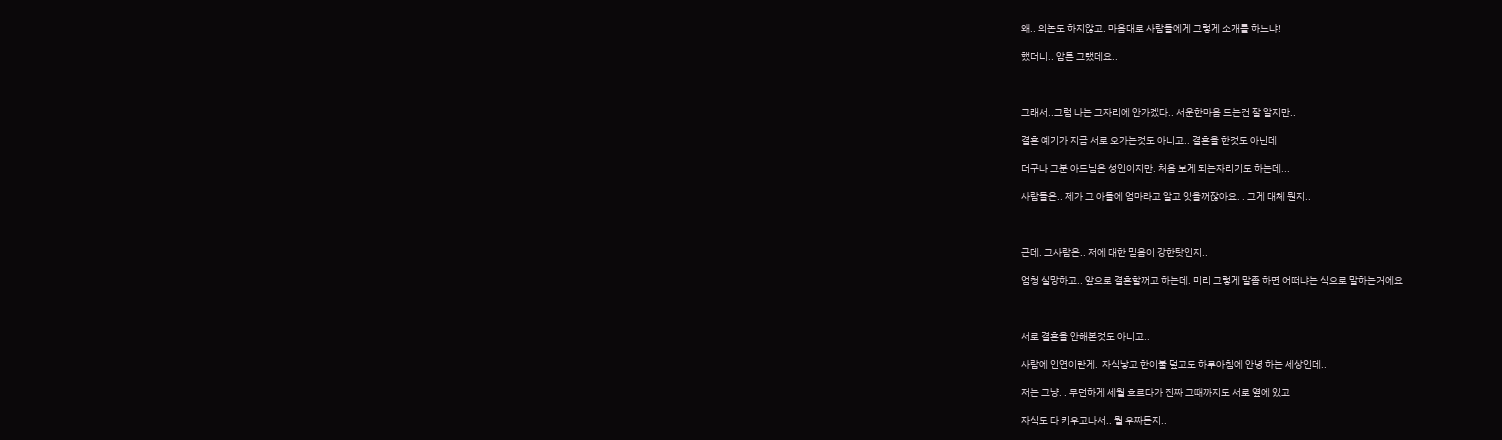왜.. 의논도 하지않고. 마음대로 사람들에게 그렇게 소개를 하느냐!

했더니.. 암튼 그랬데요..



그래서..그럼 나는 그자리에 안가겠다.. 서운한마음 드는건 잘 알지만..

결혼 예기가 지금 서로 오가는것도 아니고.. 결혼을 한것도 아닌데

더구나 그분 아드님은 성인이지만. 처음 보게 되는자리기도 하는데...

사람들은.. 제가 그 아들에 엄마라고 알고 잇을꺼잖아요. . 그게 대체 뭔지..



근데. 그사람은.. 저에 대한 믿음이 강한탓인지..

엄청 실망하고.. 앞으로 결혼할꺼고 하는데. 미리 그렇게 말좀 하면 어떠냐는 식으로 말하는거에요



서로 결혼을 안해본것도 아니고..

사람에 인연이란게.  자식낳고 한이불 덮고도 하루아침에 안녕 하는 세상인데..

저는 그냥. . 무던하게 세월 흐르다가 진짜 그때까지도 서로 옆에 있고

자식도 다 키우고나서.. 뭘 우짜든지..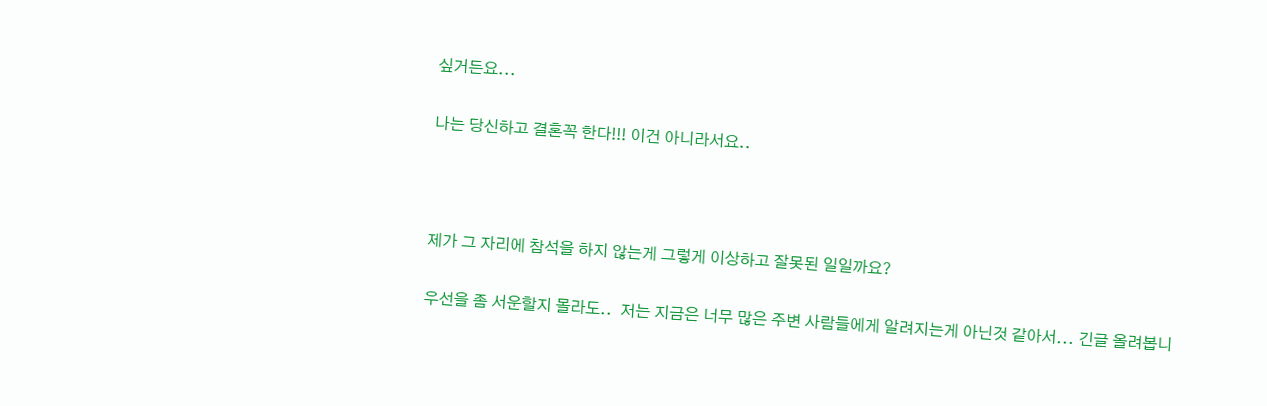싶거든요...

나는 당신하고 결혼꼭 한다!!! 이건 아니라서요..



제가 그 자리에 참석을 하지 않는게 그렇게 이상하고 잘못된 일일까요?

우선을 좀 서운할지 몰라도..  저는 지금은 너무 많은 주변 사람들에게 알려지는게 아닌것 같아서... 긴글 올려봅니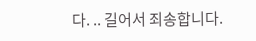다. .. 길어서 죄송합니다.